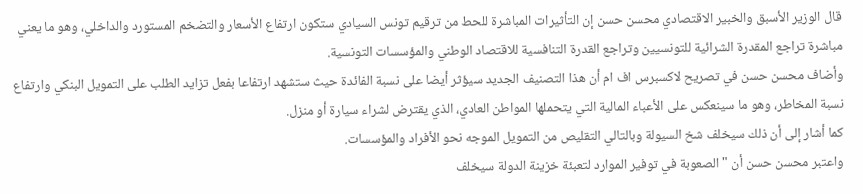قال الوزير الأسبق والخبير الاقتصادي محسن حسن إن التأثيرات المباشرة للحط من ترقيم تونس السيادي ستكون ارتفاع الأسعار والتضخم المستورد والداخلي، وهو ما يعني مباشرة تراجع المقدرة الشرائية للتونسيين وتراجع القدرة التنافسية للاقتصاد الوطني والمؤسسات التونسية.
وأضاف محسن حسن في تصريح لاكسبرس اف ام أن هذا التصنيف الجديد سيؤثر أيضا على نسبة الفائدة حيث ستشهد ارتفاعا بفعل تزايد الطلب على التمويل البنكي وارتفاع نسبة المخاطر، وهو ما سينعكس على الأعباء المالية التي يتحملها المواطن العادي، الذي يقترض لشراء سيارة أو منزل.
كما أشار إلى أن ذلك سيخلف شخ السيولة وبالتالي التقليص من التمويل الموجه نحو الأفراد والمؤسسات.
واعتبر محسن حسن أن "الصعوبة في توفير الموارد لتعبئة خزينة الدولة سيخلف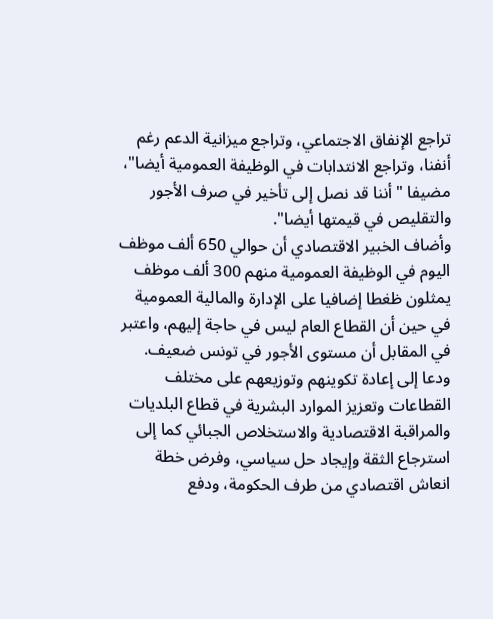تراجع الإنفاق الاجتماعي، وتراجع ميزانية الدعم رغم أنفنا، وتراجع الانتدابات في الوظيفة العمومية أيضا"، مضيفا "أننا قد نصل إلى تأخير في صرف الأجور والتقليص في قيمتها أيضا".
وأضاف الخبير الاقتصادي أن حوالي 650 ألف موظف اليوم في الوظيفة العمومية منهم 300 ألف موظف يمثلون ظغطا إضافيا على الإدارة والمالية العمومية في حين أن القطاع العام ليس في حاجة إليهم، واعتبر في المقابل أن مستوى الأجور في تونس ضعيف.
ودعا إلى إعادة تكوينهم وتوزيعهم على مختلف القطاعات وتعزيز الموارد البشرية في قطاع البلديات والمراقبة الاقتصادية والاستخلاص الجبائي كما إلى استرجاع الثقة وإيجاد حل سياسي، وفرض خطة انعاش اقتصادي من طرف الحكومة، ودفع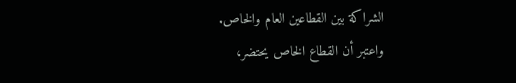الشراكة بين القطاعين العام والخاص.
واعتبر أن القطاع الخاص يحتضر،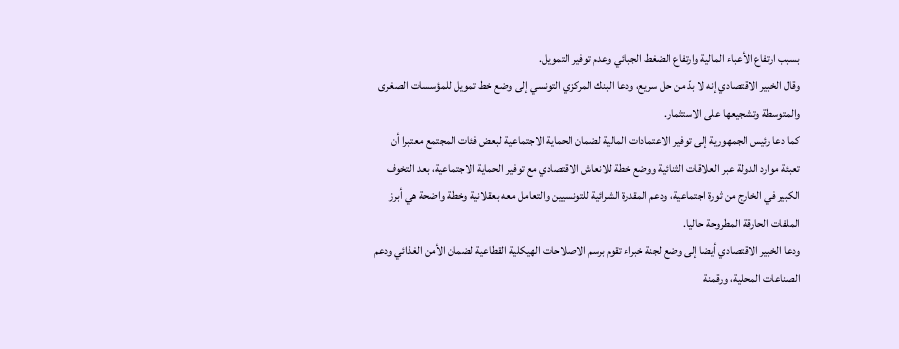بسبب ارتفاع الأعباء المالية وارتفاع الضغط الجبائي وعدم توفير التمويل.
وقال الخبير الاقتصادي إنه لا بدّ من حل سريع، ودعا البنك المركزي التونسي إلى وضع خط تمويل للمؤسسات الصغرى والمتوسطة وتشجيعها على الاستثمار.
كما دعا رئيس الجمهورية إلى توفير الاعتمادات المالية لضمان الحماية الاجتماعية لبعض فئات المجتمع معتبرا أن تعبئة موارد الدولة عبر العلاقات الثنائية ووضع خطة للانعاش الاقتصادي مع توفير الحماية الاجتماعية، بعد التخوف الكبير في الخارج من ثورة اجتماعية، ودعم المقدرة الشرائية للتونسيين والتعامل معه بعقلانية وخطة واضحة هي أبرز الملفات الحارقة المطروحة حاليا.
ودعا الخبير الاقتصادي أيضا إلى وضع لجنة خبراء تقوم برسم الاصلاحات الهيكلية القطاعية لضمان الأمن الغذائي ودعم الصناعات المحلية، ورقمنة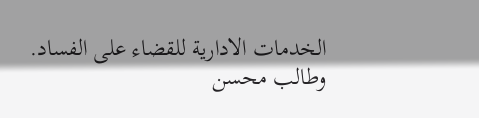الخدمات الادارية للقضاء على الفساد.
وطالب محسن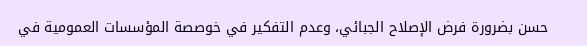حسن بضرورة فرض الإصلاح الجبائي، وعدم التفكير في خوصصة المؤسسات العمومية في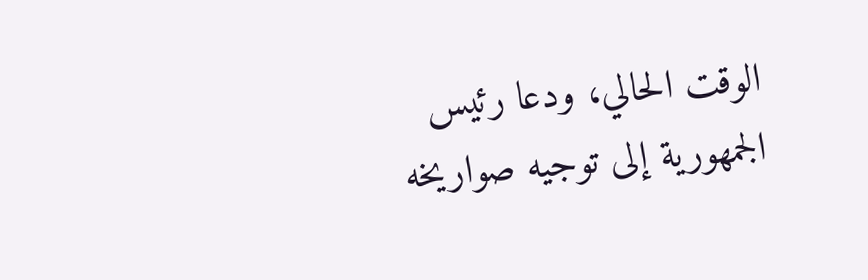الوقت الحالي، ودعا رئيس الجمهورية إلى توجيه صواريخه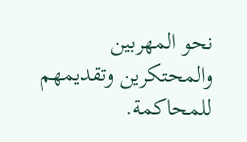نحو المهربين والمحتكرين وتقديمهم للمحاكمة.